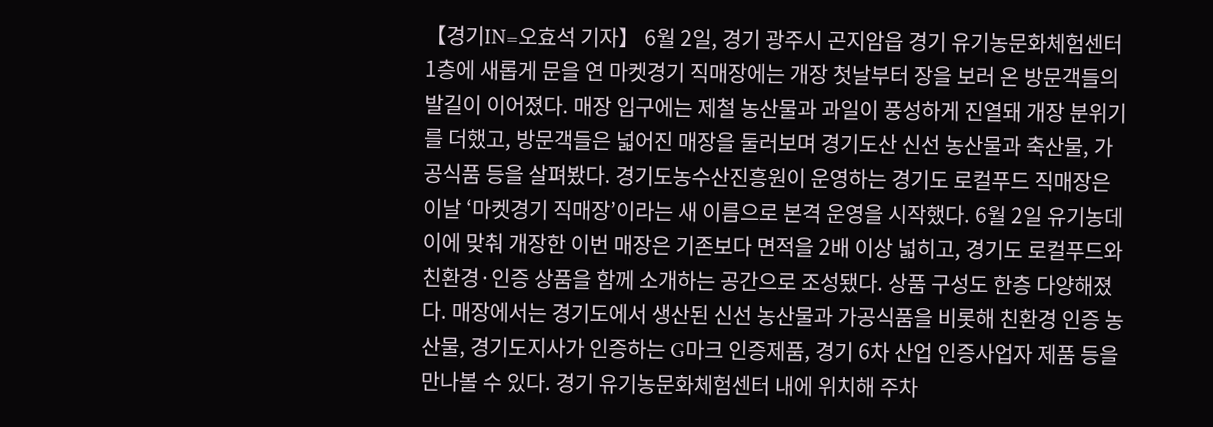【경기IN=오효석 기자】 6월 2일, 경기 광주시 곤지암읍 경기 유기농문화체험센터 1층에 새롭게 문을 연 마켓경기 직매장에는 개장 첫날부터 장을 보러 온 방문객들의 발길이 이어졌다. 매장 입구에는 제철 농산물과 과일이 풍성하게 진열돼 개장 분위기를 더했고, 방문객들은 넓어진 매장을 둘러보며 경기도산 신선 농산물과 축산물, 가공식품 등을 살펴봤다. 경기도농수산진흥원이 운영하는 경기도 로컬푸드 직매장은 이날 ‘마켓경기 직매장’이라는 새 이름으로 본격 운영을 시작했다. 6월 2일 유기농데이에 맞춰 개장한 이번 매장은 기존보다 면적을 2배 이상 넓히고, 경기도 로컬푸드와 친환경·인증 상품을 함께 소개하는 공간으로 조성됐다. 상품 구성도 한층 다양해졌다. 매장에서는 경기도에서 생산된 신선 농산물과 가공식품을 비롯해 친환경 인증 농산물, 경기도지사가 인증하는 G마크 인증제품, 경기 6차 산업 인증사업자 제품 등을 만나볼 수 있다. 경기 유기농문화체험센터 내에 위치해 주차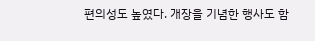편의성도 높였다. 개장을 기념한 행사도 함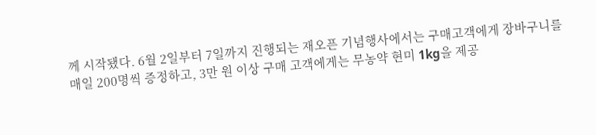께 시작됐다. 6월 2일부터 7일까지 진행되는 재오픈 기념행사에서는 구매고객에게 장바구니를 매일 200명씩 증정하고, 3만 원 이상 구매 고객에게는 무농약 현미 1kg을 제공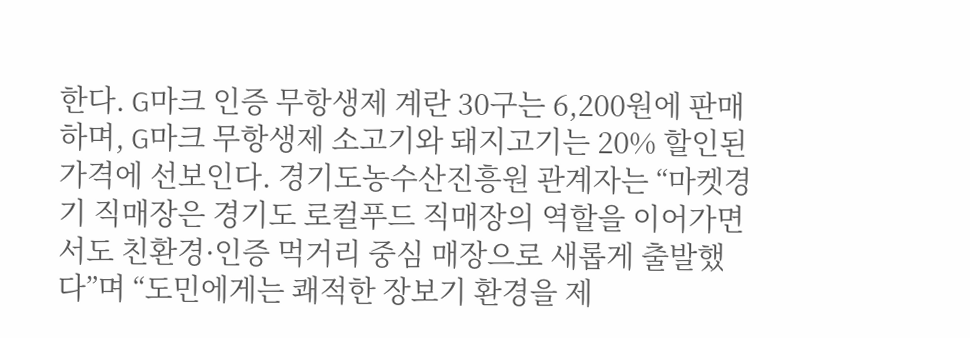한다. G마크 인증 무항생제 계란 30구는 6,200원에 판매하며, G마크 무항생제 소고기와 돼지고기는 20% 할인된 가격에 선보인다. 경기도농수산진흥원 관계자는 “마켓경기 직매장은 경기도 로컬푸드 직매장의 역할을 이어가면서도 친환경·인증 먹거리 중심 매장으로 새롭게 출발했다”며 “도민에게는 쾌적한 장보기 환경을 제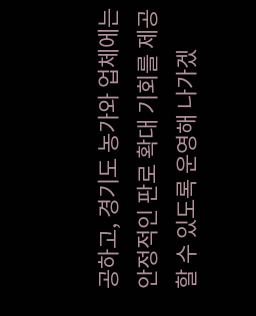공하고, 경기도 농가와 업체에는 안정적인 판로 확대 기회를 제공할 수 있도록 운영해 나가겠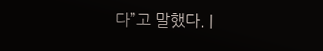다”고 말했다. |